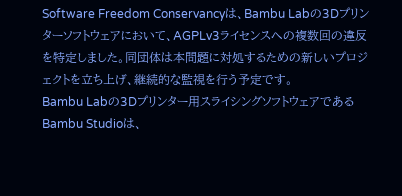Software Freedom Conservancyは、Bambu Labの3Dプリンターソフトウェアにおいて、AGPLv3ライセンスへの複数回の違反を特定しました。同団体は本問題に対処するための新しいプロジェクトを立ち上げ、継続的な監視を行う予定です。
Bambu Labの3Dプリンター用スライシングソフトウェアであるBambu Studioは、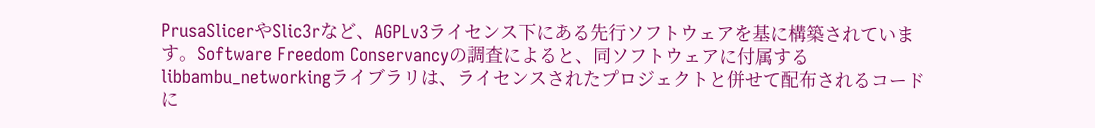PrusaSlicerやSlic3rなど、AGPLv3ライセンス下にある先行ソフトウェアを基に構築されています。Software Freedom Conservancyの調査によると、同ソフトウェアに付属するlibbambu_networkingライブラリは、ライセンスされたプロジェクトと併せて配布されるコードに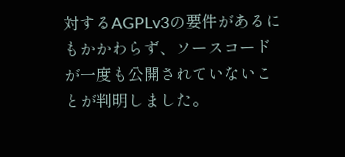対するAGPLv3の要件があるにもかかわらず、ソースコードが一度も公開されていないことが判明しました。